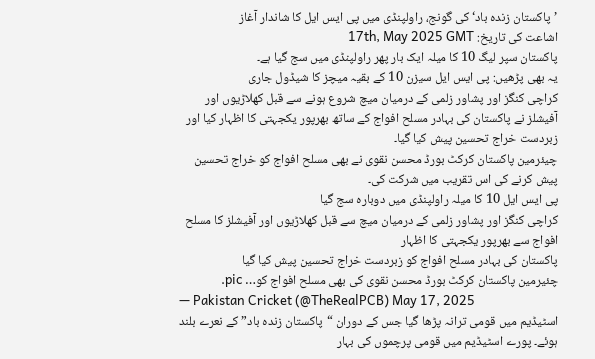’پاکستان زندہ باد‘ کی گونج، راولپنڈی میں پی ایس ایل کا شاندار آغاز
اشاعت کی تاریخ: 17th, May 2025 GMT
پاکستان سپر لیگ 10 کا میلہ ایک بار پھر راولپنڈی میں سج گیا ہے۔
یہ بھی پڑھیں: پی ایس ایل سیزن 10 کے بقیہ میچز کا شیڈول جاری
کراچی کنگز اور پشاور زلمی کے درمیان میچ شروع ہونے سے قبل کھلاڑیوں اور آفیشلز نے پاکستان کی بہادر مسلح افواج کے ساتھ بھرپور یکجہتی کا اظہار کیا اور زبردست خراج تحسین پیش کیا گیا۔
چیئرمین پاکستان کرکٹ بورڈ محسن نقوی نے بھی مسلح افواج کو خراج تحسین پیش کرنے کی اس تقریب میں شرکت کی۔
پی ایس ایل 10 کا میلہ راولپنڈی میں دوبارہ سج گیا
کراچی کنگز اور پشاور زلمی کے درمیان میچ سے قبل کھلاڑیوں اور آفیشلز کا مسلح افواج سے بھرپور یکجہتی کا اظہار
پاکستان کی بہادر مسلح افواج کو زبردست خراج تحسین پیش کیا گیا
چئیرمین پاکستان کرکٹ بورڈ محسن نقوی کی بھی مسلح افواج کو… pic.
— Pakistan Cricket (@TheRealPCB) May 17, 2025
اسٹیڈیم میں قومی ترانہ پڑھا گیا جس کے دوران “پاکستان زندہ باد” کے نعرے بلند ہوئے۔ پورے اسٹیڈیم میں قومی پرچموں کی بہار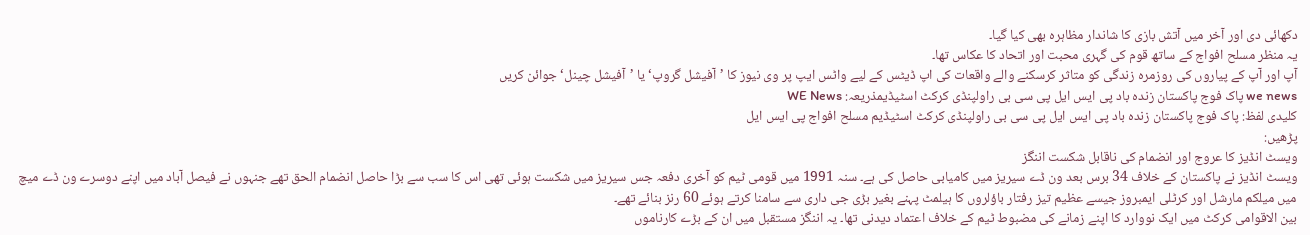دکھائی دی اور آخر میں آتش بازی کا شاندار مظاہرہ بھی کیا گیا۔
یہ منظر مسلح افواج کے ساتھ قوم کی گہری محبت اور اتحاد کا عکاس تھا۔
آپ اور آپ کے پیاروں کی روزمرہ زندگی کو متاثر کرسکنے والے واقعات کی اپ ڈیٹس کے لیے واٹس ایپ پر وی نیوز کا ’آفیشل گروپ‘ یا ’آفیشل چینل‘ جوائن کریں
we news پاک فوج پاکستان زندہ باد پی ایس ایل پی سی بی راولپنڈی کرکٹ اسٹیڈیمذریعہ: WE News
کلیدی لفظ: پاک فوج پاکستان زندہ باد پی ایس ایل پی سی بی راولپنڈی کرکٹ اسٹیڈیم مسلح افواج پی ایس ایل
پڑھیں:
ویسٹ انڈیز کا عروج اور انضمام کی ناقابل شکست اننگز
ویسٹ انڈیز نے پاکستان کے خلاف 34 برس بعد ون ڈے سیریز میں کامیابی حاصل کی ہے۔ سنہ 1991 میں قومی ٹیم کو آخری دفعہ جس سیریز میں شکست ہوئی تھی اس کا سب سے بڑا حاصل انضمام الحق تھے جنہوں نے فیصل آباد میں اپنے دوسرے ون ڈے میچ میں میلکم مارشل اور کرٹلی ایمبروز جیسے عظیم تیز رفتار باؤلروں کا ہیلمٹ پہنے بغیر بڑی جی داری سے سامنا کرتے ہوئے 60 رنز بنائے تھے۔
بین الاقوامی کرکٹ میں ایک نووارد کا اپنے زمانے کی مضبوط ٹیم کے خلاف اعتماد دیدنی تھا۔ یہ اننگز مستقبل میں ان کے بڑے کارناموں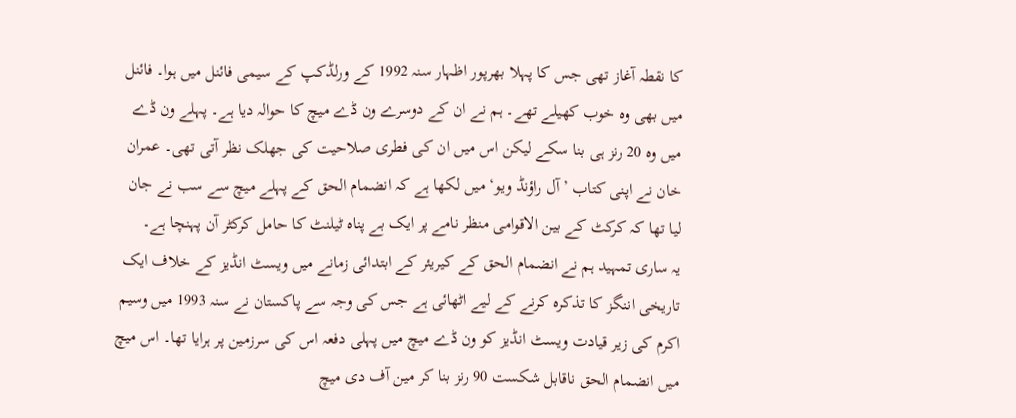کا نقطہ آغاز تھی جس کا پہلا بھرپور اظہار سنہ 1992 کے ورلڈکپ کے سیمی فائنل میں ہوا۔ فائنل میں بھی وہ خوب کھیلے تھے۔ ہم نے ان کے دوسرے ون ڈے میچ کا حوالہ دیا ہے۔ پہلے ون ڈے میں وہ 20 رنز ہی بنا سکے لیکن اس میں ان کی فطری صلاحیت کی جھلک نظر آتی تھی۔ عمران خان نے اپنی کتاب ’آل راؤنڈ ویو‘ میں لکھا ہے کہ انضمام الحق کے پہلے میچ سے سب نے جان لیا تھا کہ کرکٹ کے بین الاقوامی منظر نامے پر ایک بے پناہ ٹیلنٹ کا حامل کرکٹر آن پہنچا ہے۔
یہ ساری تمہید ہم نے انضمام الحق کے کیریئر کے ابتدائی زمانے میں ویسٹ انڈیز کے خلاف ایک تاریخی اننگز کا تذکرہ کرنے کے لیے اٹھائی ہے جس کی وجہ سے پاکستان نے سنہ 1993 میں وسیم اکرم کی زیر قیادت ویسٹ انڈیز کو ون ڈے میچ میں پہلی دفعہ اس کی سرزمین پر ہرایا تھا۔ اس میچ میں انضمام الحق ناقابل شکست 90 رنز بنا کر مین آف دی میچ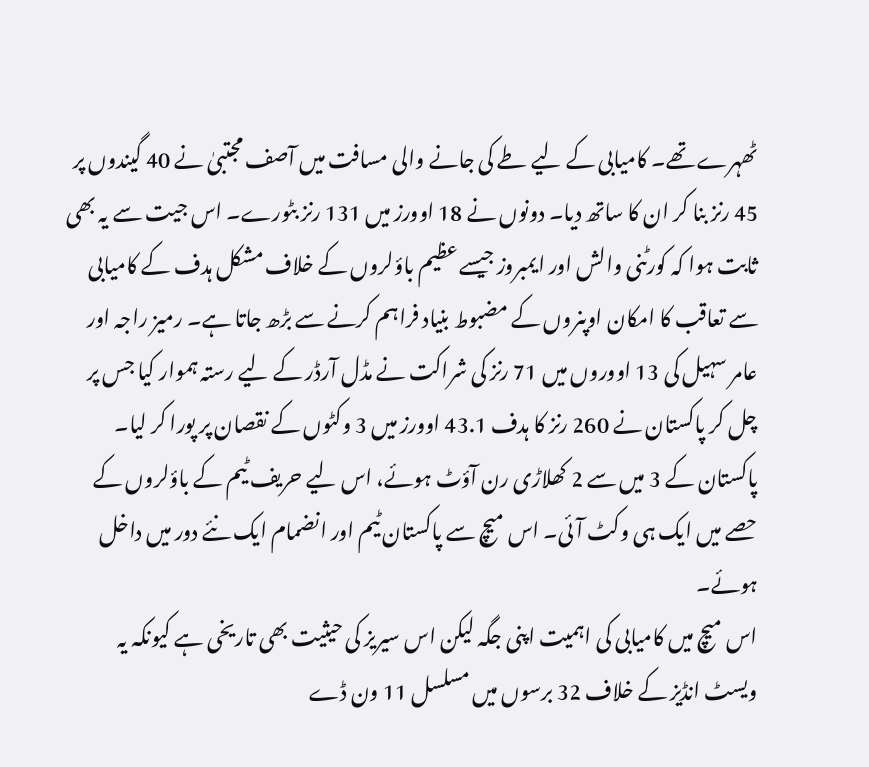ٹھہرے تھے۔ کامیابی کے لیے طے کی جانے والی مسافت میں آصف مجتبیٰ نے 40 گیندوں پر 45 رنز بنا کر ان کا ساتھ دیا۔ دونوں نے 18 اوورز میں 131 رنز بٹورے۔ اس جیت سے یہ بھی ثابت ہوا کہ کورٹنی والش اور ایمبروز جیسے عظیم باؤلروں کے خلاف مشکل ہدف کے کامیابی سے تعاقب کا امکان اوپنروں کے مضبوط بنیاد فراہم کرنے سے بڑھ جاتا ہے۔ رمیز راجہ اور عامر سہیل کی 13 اووروں میں 71 رنز کی شراکت نے مڈل آرڈر کے لیے رستہ ہموار کیا جس پر چل کر پاکستان نے 260 رنز کا ہدف 43.1 اوورز میں 3 وکٹوں کے نقصان پر پورا کر لیا۔ پاکستان کے 3 میں سے 2 کھلاڑی رن آؤٹ ہوئے، اس لیے حریف ٹیم کے باؤلروں کے حصے میں ایک ہی وکٹ آئی۔ اس میچ سے پاکستان ٹیم اور انضمام ایک نئے دور میں داخل ہوئے۔
اس میچ میں کامیابی کی اہمیت اپنی جگہ لیکن اس سیریز کی حیثیت بھی تاریخی ہے کیونکہ یہ ویسٹ انڈیز کے خلاف 32 برسوں میں مسلسل 11 ون ڈے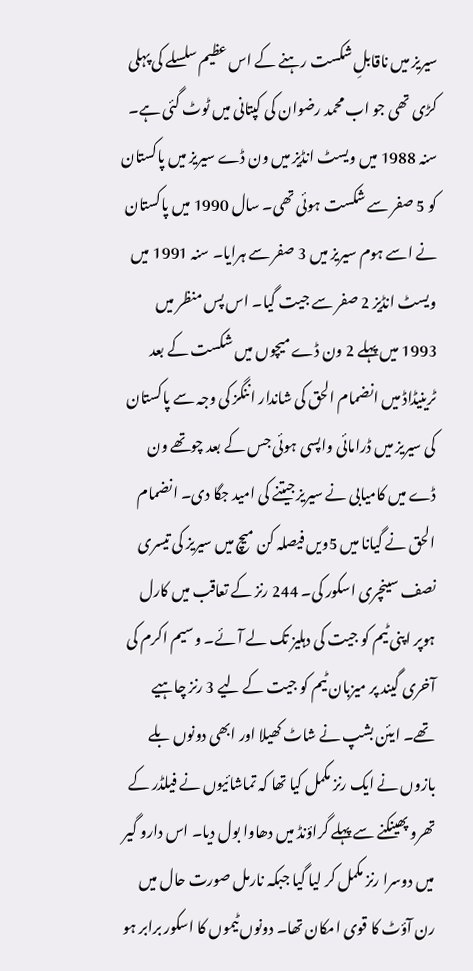سیریز میں ناقابلِ شکست رہنے کے اس عظیم سلسلے کی پہلی کڑی تھی جو اب محمد رضوان کی کپتانی میں ٹوٹ گئی ہے۔
سنہ 1988 میں ویسٹ انڈیز میں ون ڈے سیریز میں پاکستان کو 5 صفر سے شکست ہوئی تھی۔ سال 1990 میں پاکستان نے اسے ہوم سیریز میں 3 صفر سے ہرایا۔ سنہ 1991 میں ویسٹ انڈیز 2 صفر سے جیت گیا۔ اس پس منظر میں 1993 میں پہلے 2 ون ڈے میچوں میں شکست کے بعد ٹرینیڈاڈ میں انضمام الحق کی شاندار اننگز کی وجہ سے پاکستان کی سیریز میں ڈرامائی واپسی ہوئی جس کے بعد چوتھے ون ڈے میں کامیابی نے سیریز جیتنے کی امید جگا دی۔ انضمام الحق نے گیانا میں 5ویں فیصلہ کن میچ میں سیریز کی تیسری نصف سینچری اسکور کی۔ 244 رنز کے تعاقب میں کارل ہوپر اپنی ٹیم کو جیت کی دہلیز تک لے آئے۔ وسیم اکرم کی آخری گیند پر میزبان ٹیم کو جیت کے لیے 3 رنز چاہیے تھے۔ ایئن بشپ نے شاٹ کھیلا اور ابھی دونوں بلے بازوں نے ایک رنز مکمل کیا تھا کہ تماشائیوں نے فیلڈر کے تھرو پھینکنے سے پہلے گراؤنڈ میں دھاوا بول دیا۔ اس دارو گیر میں دوسرا رنز مکمل کر لیا گیا جبکہ نارمل صورت حال میں رن آؤٹ کا قوی امکان تھا۔ دونوں ٹیموں کا اسکور برابر ہو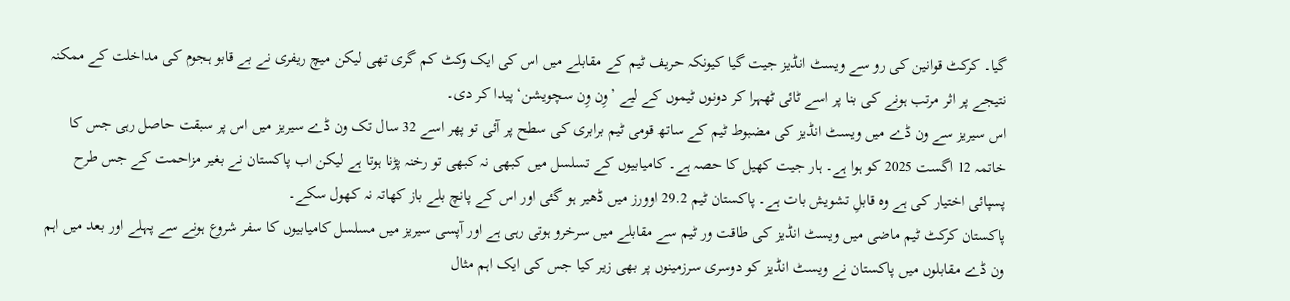گیا۔ کرکٹ قوانین کی رو سے ویسٹ انڈیز جیت گیا کیونکہ حریف ٹیم کے مقابلے میں اس کی ایک وکٹ کم گری تھی لیکن میچ ریفری نے بے قابو ہجوم کی مداخلت کے ممکنہ نتیجے پر اثر مرتب ہونے کی بنا پر اسے ٹائی ٹھہرا کر دونوں ٹیموں کے لیے ’وِن وِن سچویشن‘ پیدا کر دی۔
اس سیریز سے ون ڈے میں ویسٹ انڈیز کی مضبوط ٹیم کے ساتھ قومی ٹیم برابری کی سطح پر آئی تو پھر اسے 32 سال تک ون ڈے سیریز میں اس پر سبقت حاصل رہی جس کا خاتمہ 12 اگست 2025 کو ہوا ہے۔ ہار جیت کھیل کا حصہ ہے۔ کامیابیوں کے تسلسل میں کبھی نہ کبھی تو رخنہ پڑنا ہوتا ہے لیکن اب پاکستان نے بغیر مزاحمت کے جس طرح پسپائی اختیار کی ہے وہ قابلِ تشویش بات ہے۔ پاکستان ٹیم 29.2 اوورز میں ڈھیر ہو گئی اور اس کے پانچ بلے باز کھاتہ نہ کھول سکے۔
پاکستان کرکٹ ٹیم ماضی میں ویسٹ انڈیز کی طاقت ور ٹیم سے مقابلے میں سرخرو ہوتی رہی ہے اور آپسی سیریز میں مسلسل کامیابیوں کا سفر شروع ہونے سے پہلے اور بعد میں اہم ون ڈے مقابلوں میں پاکستان نے ویسٹ انڈیز کو دوسری سرزمینوں پر بھی زیر کیا جس کی ایک اہم مثال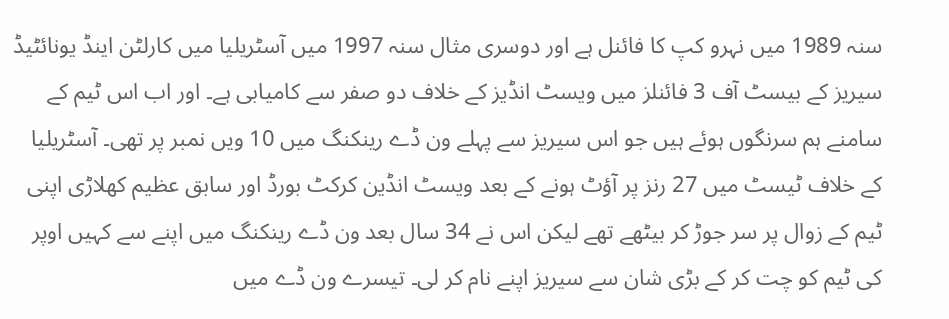سنہ 1989 میں نہرو کپ کا فائنل ہے اور دوسری مثال سنہ 1997 میں آسٹریلیا میں کارلٹن اینڈ یونائٹیڈ سیریز کے بیسٹ آف 3 فائنلز میں ویسٹ انڈیز کے خلاف دو صفر سے کامیابی ہے۔ اور اب اس ٹیم کے سامنے ہم سرنگوں ہوئے ہیں جو اس سیریز سے پہلے ون ڈے رینکنگ میں 10 ویں نمبر پر تھی۔ آسٹریلیا کے خلاف ٹیسٹ میں 27 رنز پر آؤٹ ہونے کے بعد ویسٹ انڈین کرکٹ بورڈ اور سابق عظیم کھلاڑی اپنی ٹیم کے زوال پر سر جوڑ کر بیٹھے تھے لیکن اس نے 34 سال بعد ون ڈے رینکنگ میں اپنے سے کہیں اوپر کی ٹیم کو چت کر کے بڑی شان سے سیریز اپنے نام کر لی۔ تیسرے ون ڈے میں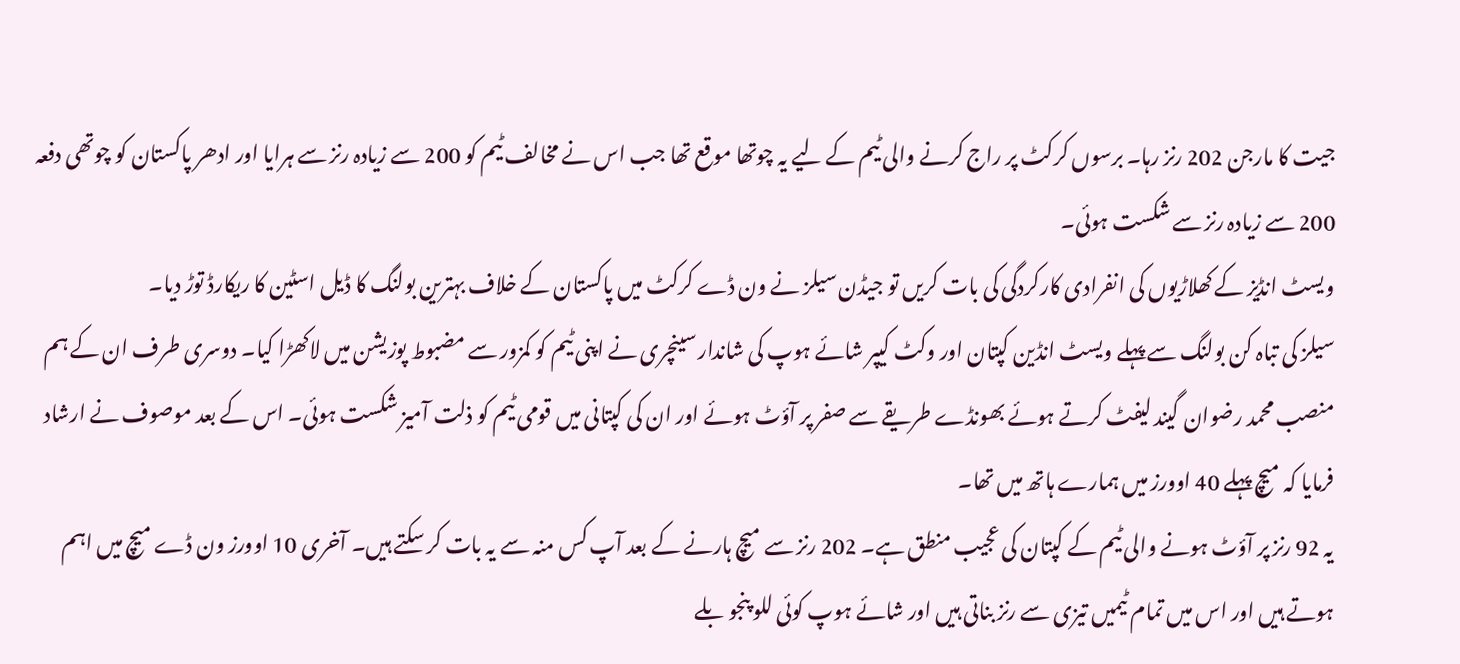جیت کا مارجن 202 رنز رہا۔ برسوں کرکٹ پر راج کرنے والی ٹیم کے لیے یہ چوتھا موقع تھا جب اس نے مخالف ٹیم کو 200 سے زیادہ رنز سے ہرایا اور ادھر پاکستان کو چوتھی دفعہ 200 سے زیادہ رنز سے شکست ہوئی۔
ویسٹ انڈیز کے کھلاڑیوں کی انفرادی کارکردگی کی بات کریں تو جیڈن سیلز نے ون ڈے کرکٹ میں پاکستان کے خلاف بہترین بولنگ کا ڈیل اسٹین کا ریکارڈ توڑ دیا۔
سیلز کی تباہ کن بولنگ سے پہلے ویسٹ انڈین کپتان اور وکٹ کیپر شائے ہوپ کی شاندار سینچری نے اپنی ٹیم کو کمزور سے مضبوط پوزیشن میں لاکھڑا کیا۔ دوسری طرف ان کے ہم منصب محمد رضوان گیند لیفٹ کرتے ہوئے بھونڈے طریقے سے صفر پر آؤٹ ہوئے اور ان کی کپتانی میں قومی ٹیم کو ذلت آمیز شکست ہوئی۔ اس کے بعد موصوف نے ارشاد فرمایا کہ میچ پہلے 40 اوورز میں ہمارے ہاتھ میں تھا۔
یہ 92 رنز پر آؤٹ ہونے والی ٹیم کے کپتان کی عجیب منطق ہے۔ 202 رنز سے میچ ہارنے کے بعد آپ کس منہ سے یہ بات کر سکتے ہیں۔ آخری 10 اوورز ون ڈے میچ میں اہم ہوتے ہیں اور اس میں تمام ٹیمیں تیزی سے رنز بناتی ہیں اور شائے ہوپ کوئی للو پنجو بلے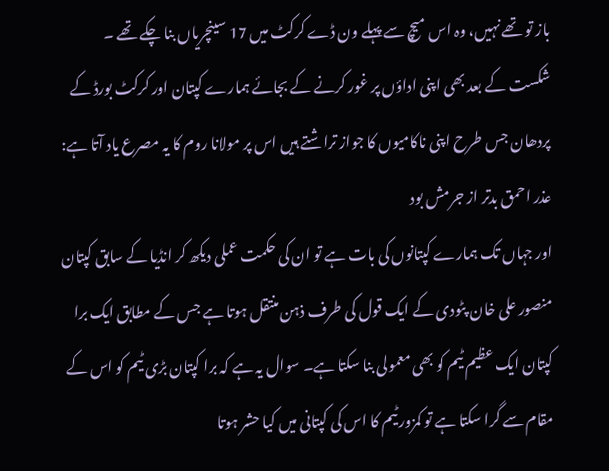باز تو تھے نہیں، وہ اس میچ سے پہلے ون ڈے کرکٹ میں 17 سینچریاں بنا چکے تھے ۔
شکست کے بعد بھی اپنی اداؤں پر غور کرنے کے بجائے ہمارے کپتان اور کرکٹ بورڈ کے پردھان جس طرح اپنی ناکامیوں کا جواز تراشتے ہیں اس پر مولانا روم کا یہ مصرع یاد آتا ہے:
عذر احمق بدتر از جرمش بود
اور جہاں تک ہمارے کپتانوں کی بات ہے تو ان کی حکمت عملی دیکھ کر انڈیا کے سابق کپتان منصور علی خان پٹودی کے ایک قول کی طرف ذہن منتقل ہوتا ہے جس کے مطابق ایک برا کپتان ایک عظیم ٹیم کو بھی معمولی بنا سکتا ہے۔ سوال یہ ہے کہ برا کپتان بڑی ٹیم کو اس کے مقام سے گرا سکتا ہے تو کمزور ٹیم کا اس کی کپتانی میں کیا حشر ہوتا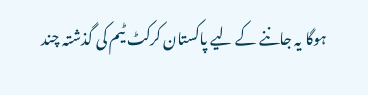ہوگا یہ جاننے کے لیے پاکستان کرکٹ ٹیم کی گذشتہ چند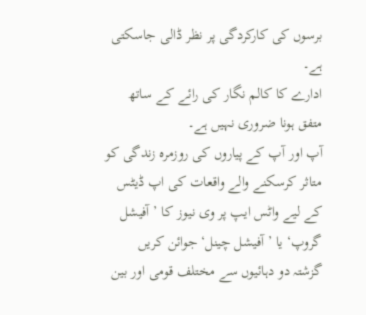برسوں کی کارکردگی پر نظر ڈالی جاسکتی ہے۔
ادارے کا کالم نگار کی رائے کے ساتھ متفق ہونا ضروری نہیں ہے۔
آپ اور آپ کے پیاروں کی روزمرہ زندگی کو متاثر کرسکنے والے واقعات کی اپ ڈیٹس کے لیے واٹس ایپ پر وی نیوز کا ’آفیشل گروپ‘ یا ’آفیشل چینل‘ جوائن کریں
گزشتہ دو دہائیوں سے مختلف قومی اور بین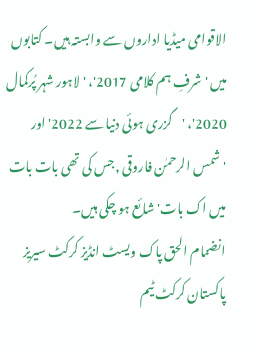الاقوامی میڈیا اداروں سے وابستہ ہیں۔ کتابوں میں 'شرفِ ہم کلامی 2017'، 'لاہور شہر پُرکمال 2020'، 'گزری ہوئی دنیا سے 2022' اور 'شمس الرحمٰن فاروقی ,جس کی تھی بات بات میں اک بات' شائع ہو چکی ہیں۔
انضمام الحق پاک ویسٹ انڈیز کرکٹ سیریز پاکستان کرکٹ ٹیم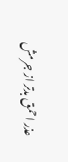عذر احمق بدتر از جرمش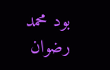بود محمد رضوان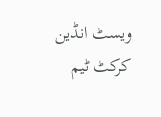ویسٹ انڈین کرکٹ ٹیم